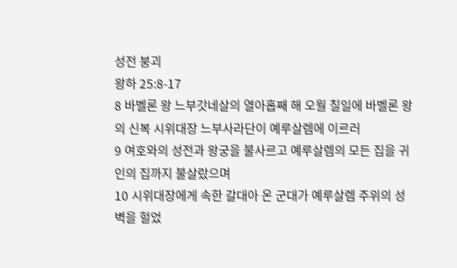성전 붕괴
왕하 25:8-17
8 바벨론 왕 느부갓네살의 열아홉째 해 오월 칠일에 바벨론 왕의 신복 시위대장 느부사라단이 예루살렘에 이르러
9 여호와의 성전과 왕궁을 불사르고 예루살렘의 모든 집을 귀인의 집까지 불살랐으며
10 시위대장에게 속한 갈대아 온 군대가 예루살렘 주위의 성벽을 헐었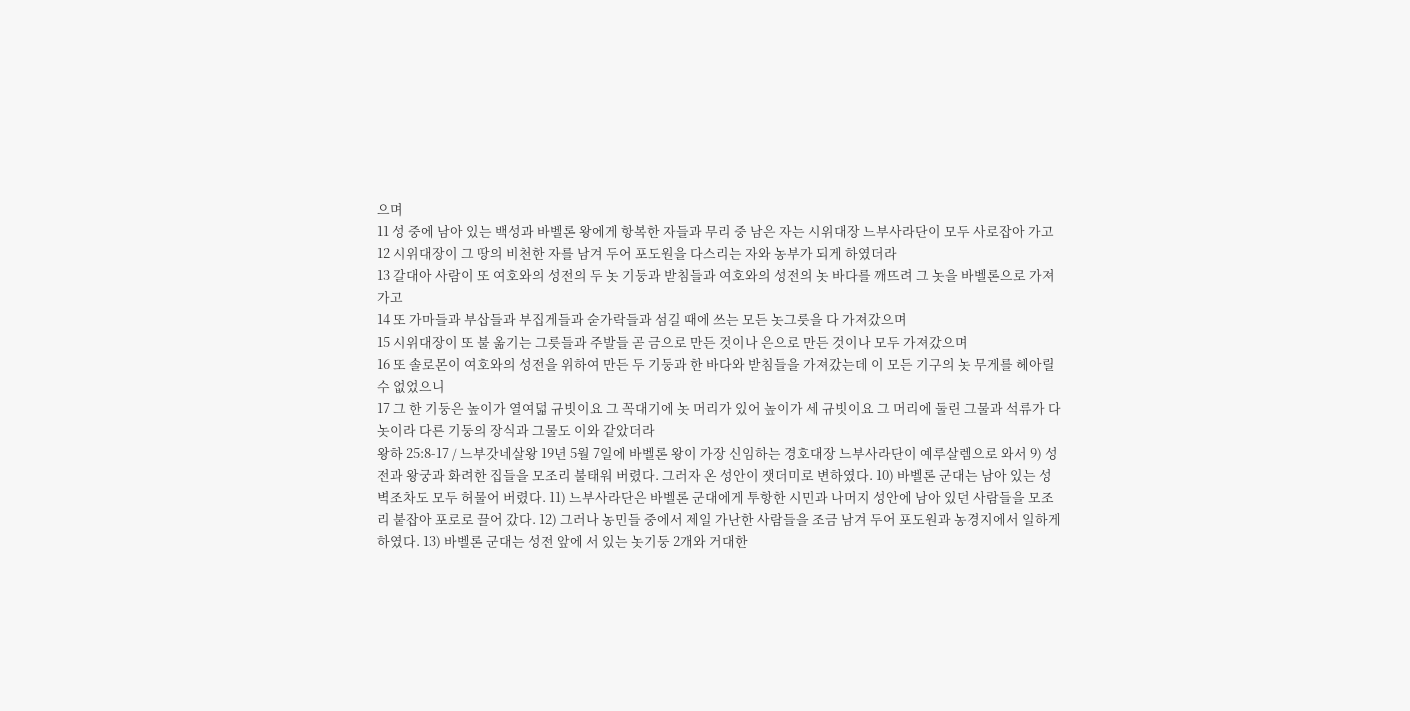으며
11 성 중에 남아 있는 백성과 바벨론 왕에게 항복한 자들과 무리 중 남은 자는 시위대장 느부사라단이 모두 사로잡아 가고
12 시위대장이 그 땅의 비천한 자를 남겨 두어 포도원을 다스리는 자와 농부가 되게 하였더라
13 갈대아 사람이 또 여호와의 성전의 두 놋 기둥과 받침들과 여호와의 성전의 놋 바다를 깨뜨려 그 놋을 바벨론으로 가져가고
14 또 가마들과 부삽들과 부집게들과 숟가락들과 섬길 때에 쓰는 모든 놋그릇을 다 가져갔으며
15 시위대장이 또 불 옮기는 그릇들과 주발들 곧 금으로 만든 것이나 은으로 만든 것이나 모두 가져갔으며
16 또 솔로몬이 여호와의 성전을 위하여 만든 두 기둥과 한 바다와 받침들을 가져갔는데 이 모든 기구의 놋 무게를 헤아릴 수 없었으니
17 그 한 기둥은 높이가 열여덟 규빗이요 그 꼭대기에 놋 머리가 있어 높이가 세 규빗이요 그 머리에 둘린 그물과 석류가 다 놋이라 다른 기둥의 장식과 그물도 이와 같았더라
왕하 25:8-17 / 느부갓네살왕 19년 5월 7일에 바벨론 왕이 가장 신임하는 경호대장 느부사라단이 예루살렘으로 와서 9) 성전과 왕궁과 화려한 집들을 모조리 불태워 버렸다. 그러자 온 성안이 잿더미로 변하였다. 10) 바벨론 군대는 남아 있는 성벽조차도 모두 허물어 버렸다. 11) 느부사라단은 바벨론 군대에게 투항한 시민과 나머지 성안에 남아 있던 사람들을 모조리 붙잡아 포로로 끌어 갔다. 12) 그러나 농민들 중에서 제일 가난한 사람들을 조금 남겨 두어 포도원과 농경지에서 일하게 하였다. 13) 바벨론 군대는 성전 앞에 서 있는 놋기둥 2개와 거대한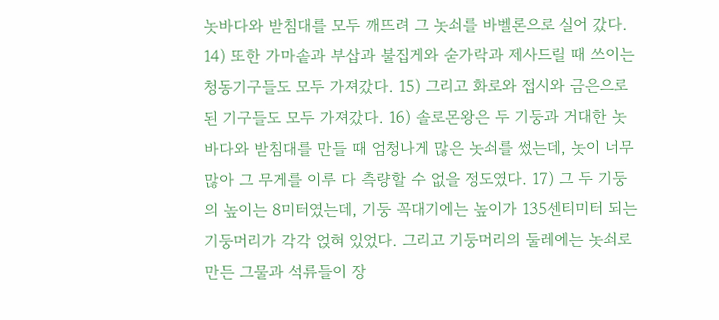놋바다와 받침대를 모두 깨뜨려 그 놋쇠를 바벨론으로 실어 갔다. 14) 또한 가마솥과 부삽과 불집게와 숟가락과 제사드릴 때 쓰이는 청동기구들도 모두 가져갔다. 15) 그리고 화로와 접시와 금은으로 된 기구들도 모두 가져갔다. 16) 솔로몬왕은 두 기둥과 거대한 놋바다와 받침대를 만들 때 엄청나게 많은 놋쇠를 썼는데, 놋이 너무 많아 그 무게를 이루 다 측량할 수 없을 정도였다. 17) 그 두 기둥의 높이는 8미터였는데, 기둥 꼭대기에는 높이가 135센티미터 되는 기둥머리가 각각 얹혀 있었다. 그리고 기둥머리의 둘레에는 놋쇠로 만든 그물과 석류들이 장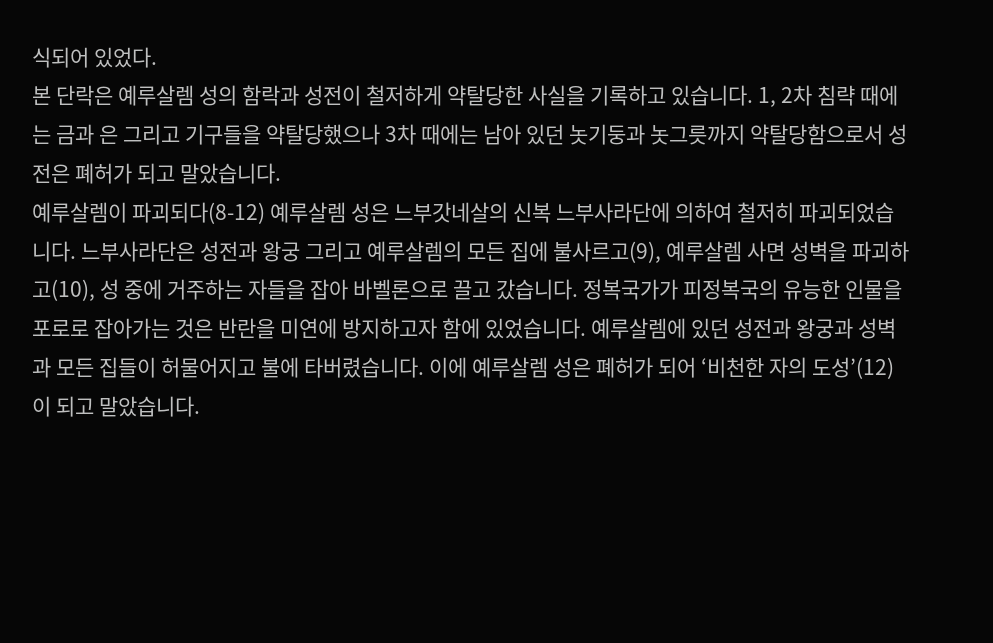식되어 있었다.
본 단락은 예루살렘 성의 함락과 성전이 철저하게 약탈당한 사실을 기록하고 있습니다. 1, 2차 침략 때에는 금과 은 그리고 기구들을 약탈당했으나 3차 때에는 남아 있던 놋기둥과 놋그릇까지 약탈당함으로서 성전은 폐허가 되고 말았습니다.
예루살렘이 파괴되다(8-12) 예루살렘 성은 느부갓네살의 신복 느부사라단에 의하여 철저히 파괴되었습니다. 느부사라단은 성전과 왕궁 그리고 예루살렘의 모든 집에 불사르고(9), 예루살렘 사면 성벽을 파괴하고(10), 성 중에 거주하는 자들을 잡아 바벨론으로 끌고 갔습니다. 정복국가가 피정복국의 유능한 인물을 포로로 잡아가는 것은 반란을 미연에 방지하고자 함에 있었습니다. 예루살렘에 있던 성전과 왕궁과 성벽과 모든 집들이 허물어지고 불에 타버렸습니다. 이에 예루살렘 성은 폐허가 되어 ‘비천한 자의 도성’(12)이 되고 말았습니다.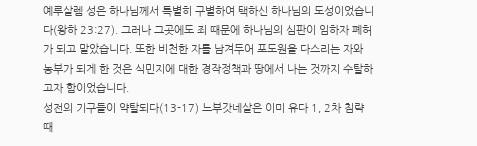예루살렘 성은 하나님께서 특별히 구별하여 택하신 하나님의 도성이었습니다(왕하 23:27). 그러나 그곳에도 죄 때문에 하나님의 심판이 임하자 폐허가 되고 말았습니다. 또한 비천한 자를 남겨두어 포도원을 다스리는 자와 농부가 되게 한 것은 식민지에 대한 경작정책과 땅에서 나는 것까지 수탈하고자 함이었습니다.
성전의 기구들이 약탈되다(13-17) 느부갓네살은 이미 유다 1, 2차 침략 때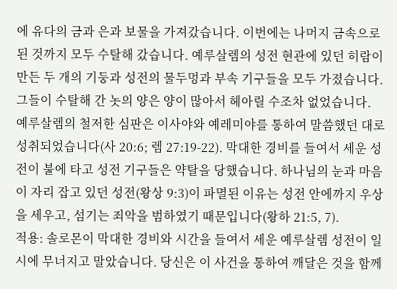에 유다의 금과 은과 보물을 가져갔습니다. 이번에는 나머지 금속으로 된 것까지 모두 수탈해 갔습니다. 예루살렘의 성전 현관에 있던 히람이 만든 두 개의 기둥과 성전의 물두멍과 부속 기구들을 모두 가졌습니다. 그들이 수탈해 간 놋의 양은 양이 많아서 헤아릴 수조차 없었습니다. 예루살렘의 철저한 심판은 이사야와 예레미야를 통하여 말씀했던 대로 성취되었습니다(사 20:6; 렘 27:19-22). 막대한 경비를 들여서 세운 성전이 불에 타고 성전 기구들은 약탈을 당했습니다. 하나님의 눈과 마음이 자리 잡고 있던 성전(왕상 9:3)이 파멸된 이유는 성전 안에까지 우상을 세우고, 섬기는 죄악을 범하였기 때문입니다(왕하 21:5, 7).
적용: 솔로몬이 막대한 경비와 시간을 들여서 세운 예루살렘 성전이 일시에 무너지고 말았습니다. 당신은 이 사건을 통하여 깨달은 것을 함께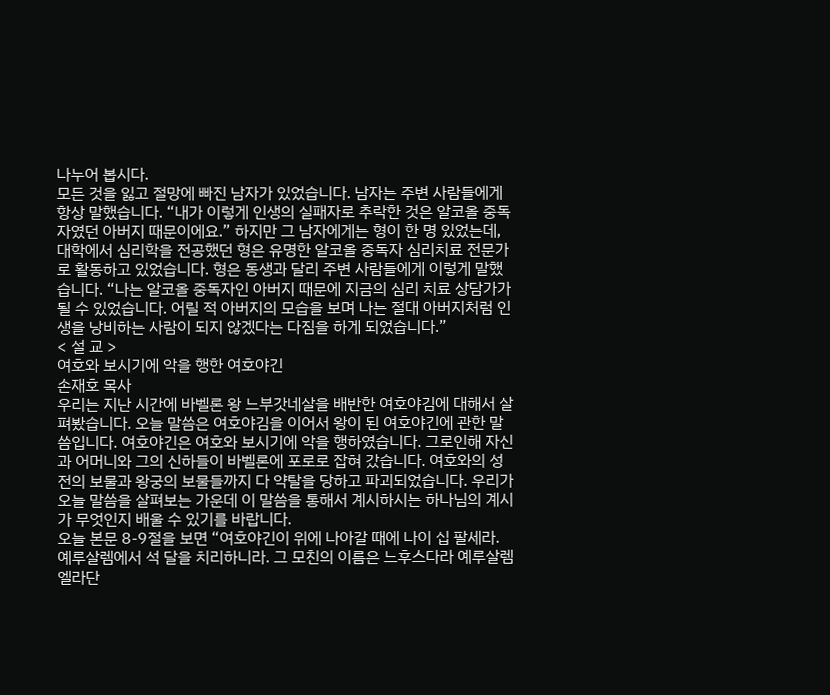나누어 봅시다.
모든 것을 잃고 절망에 빠진 남자가 있었습니다. 남자는 주변 사람들에게 항상 말했습니다. “내가 이렇게 인생의 실패자로 추락한 것은 알코올 중독자였던 아버지 때문이에요.” 하지만 그 남자에게는 형이 한 명 있었는데, 대학에서 심리학을 전공했던 형은 유명한 알코올 중독자 심리치료 전문가로 활동하고 있었습니다. 형은 동생과 달리 주변 사람들에게 이렇게 말했습니다. “나는 알코올 중독자인 아버지 때문에 지금의 심리 치료 상담가가 될 수 있었습니다. 어릴 적 아버지의 모습을 보며 나는 절대 아버지처럼 인생을 낭비하는 사람이 되지 않겠다는 다짐을 하게 되었습니다.”
< 설 교 >
여호와 보시기에 악을 행한 여호야긴
손재호 목사
우리는 지난 시간에 바벨론 왕 느부갓네살을 배반한 여호야김에 대해서 살펴봤습니다. 오늘 말씀은 여호야김을 이어서 왕이 된 여호야긴에 관한 말씀입니다. 여호야긴은 여호와 보시기에 악을 행하였습니다. 그로인해 자신과 어머니와 그의 신하들이 바벨론에 포로로 잡혀 갔습니다. 여호와의 성전의 보물과 왕궁의 보물들까지 다 약탈을 당하고 파괴되었습니다. 우리가 오늘 말씀을 살펴보는 가운데 이 말씀을 통해서 계시하시는 하나님의 계시가 무엇인지 배울 수 있기를 바랍니다.
오늘 본문 8-9절을 보면 “여호야긴이 위에 나아갈 때에 나이 십 팔세라. 예루살렘에서 석 달을 치리하니라. 그 모친의 이름은 느후스다라 예루살렘 엘라단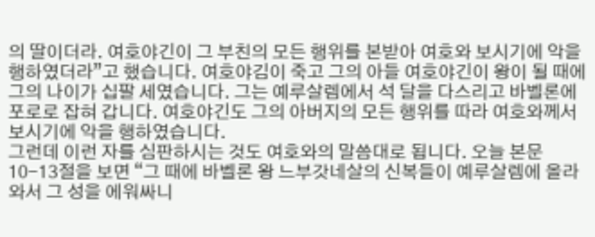의 딸이더라. 여호야긴이 그 부친의 모든 행위를 본받아 여호와 보시기에 악을 행하였더라”고 했습니다. 여호야김이 죽고 그의 아들 여호야긴이 왕이 될 때에 그의 나이가 십팔 세였습니다. 그는 예루살렘에서 석 달을 다스리고 바벨론에 포로로 잡혀 갑니다. 여호야긴도 그의 아버지의 모든 행위를 따라 여호와께서 보시기에 악을 행하였습니다.
그런데 이런 자를 심판하시는 것도 여호와의 말씀대로 됩니다. 오늘 본문 10-13절을 보면 “그 때에 바벨론 왕 느부갓네살의 신복들이 예루살렘에 올라와서 그 성을 에워싸니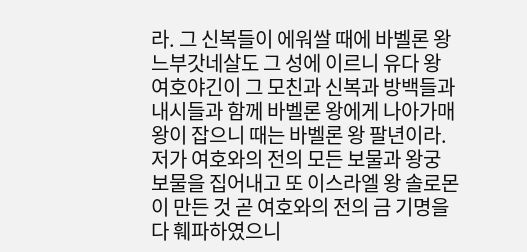라. 그 신복들이 에워쌀 때에 바벨론 왕 느부갓네살도 그 성에 이르니 유다 왕 여호야긴이 그 모친과 신복과 방백들과 내시들과 함께 바벨론 왕에게 나아가매 왕이 잡으니 때는 바벨론 왕 팔년이라. 저가 여호와의 전의 모든 보물과 왕궁 보물을 집어내고 또 이스라엘 왕 솔로몬이 만든 것 곧 여호와의 전의 금 기명을 다 훼파하였으니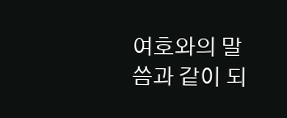여호와의 말씀과 같이 되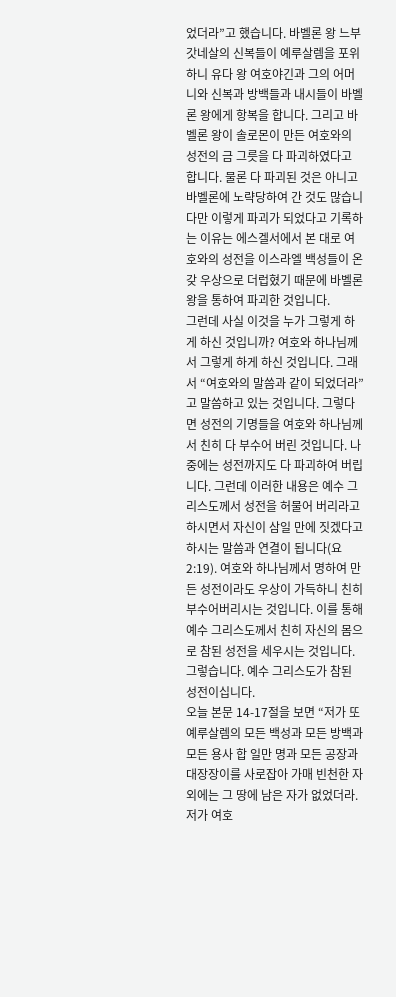었더라”고 했습니다. 바벨론 왕 느부갓네살의 신복들이 예루살렘을 포위하니 유다 왕 여호야긴과 그의 어머니와 신복과 방백들과 내시들이 바벨론 왕에게 항복을 합니다. 그리고 바벨론 왕이 솔로몬이 만든 여호와의 성전의 금 그릇을 다 파괴하였다고 합니다. 물론 다 파괴된 것은 아니고 바벨론에 노략당하여 간 것도 많습니다만 이렇게 파괴가 되었다고 기록하는 이유는 에스겔서에서 본 대로 여호와의 성전을 이스라엘 백성들이 온갖 우상으로 더럽혔기 때문에 바벨론 왕을 통하여 파괴한 것입니다.
그런데 사실 이것을 누가 그렇게 하게 하신 것입니까? 여호와 하나님께서 그렇게 하게 하신 것입니다. 그래서 “여호와의 말씀과 같이 되었더라”고 말씀하고 있는 것입니다. 그렇다면 성전의 기명들을 여호와 하나님께서 친히 다 부수어 버린 것입니다. 나중에는 성전까지도 다 파괴하여 버립니다. 그런데 이러한 내용은 예수 그리스도께서 성전을 허물어 버리라고 하시면서 자신이 삼일 만에 짓겠다고 하시는 말씀과 연결이 됩니다(요 2:19). 여호와 하나님께서 명하여 만든 성전이라도 우상이 가득하니 친히 부수어버리시는 것입니다. 이를 통해 예수 그리스도께서 친히 자신의 몸으로 참된 성전을 세우시는 것입니다. 그렇습니다. 예수 그리스도가 참된 성전이십니다.
오늘 본문 14-17절을 보면 “저가 또 예루살렘의 모든 백성과 모든 방백과 모든 용사 합 일만 명과 모든 공장과 대장장이를 사로잡아 가매 빈천한 자 외에는 그 땅에 남은 자가 없었더라. 저가 여호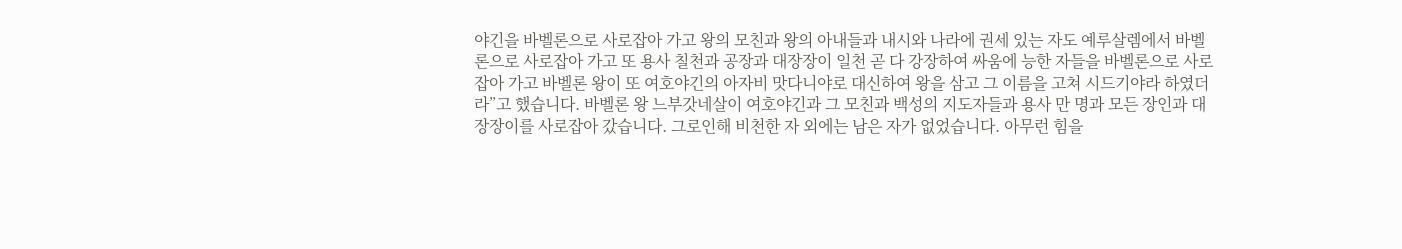야긴을 바벨론으로 사로잡아 가고 왕의 모친과 왕의 아내들과 내시와 나라에 권세 있는 자도 예루살렘에서 바벨론으로 사로잡아 가고 또 용사 칠천과 공장과 대장장이 일천 곧 다 강장하여 싸움에 능한 자들을 바벨론으로 사로잡아 가고 바벨론 왕이 또 여호야긴의 아자비 맛다니야로 대신하여 왕을 삼고 그 이름을 고쳐 시드기야라 하였더라”고 했습니다. 바벨론 왕 느부갓네살이 여호야긴과 그 모친과 백성의 지도자들과 용사 만 명과 모든 장인과 대장장이를 사로잡아 갔습니다. 그로인해 비천한 자 외에는 남은 자가 없었습니다. 아무런 힘을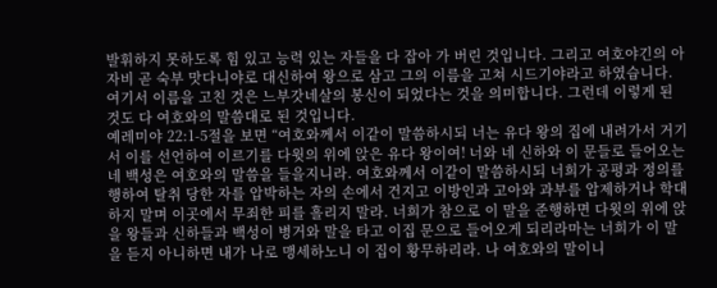발휘하지 못하도록 힘 있고 능력 있는 자들을 다 잡아 가 버린 것입니다. 그리고 여호야긴의 아자비 곧 숙부 맛다니야로 대신하여 왕으로 삼고 그의 이름을 고쳐 시드기야라고 하였습니다. 여기서 이름을 고친 것은 느부갓네살의 봉신이 되었다는 것을 의미합니다. 그런데 이렇게 된 것도 다 여호와의 말씀대로 된 것입니다.
예레미야 22:1-5절을 보면 “여호와께서 이같이 말씀하시되 너는 유다 왕의 집에 내려가서 거기서 이를 선언하여 이르기를 다윗의 위에 앉은 유다 왕이여! 너와 네 신하와 이 문들로 들어오는 네 백성은 여호와의 말씀을 들을지니라. 여호와께서 이같이 말씀하시되 너희가 공평과 정의를 행하여 탈취 당한 자를 압박하는 자의 손에서 건지고 이방인과 고아와 과부를 압제하거나 학대하지 말며 이곳에서 무죄한 피를 흘리지 말라. 너희가 참으로 이 말을 준행하면 다윗의 위에 앉을 왕들과 신하들과 백성이 병거와 말을 타고 이집 문으로 들어오게 되리라마는 너희가 이 말을 듣지 아니하면 내가 나로 맹세하노니 이 집이 황무하리라. 나 여호와의 말이니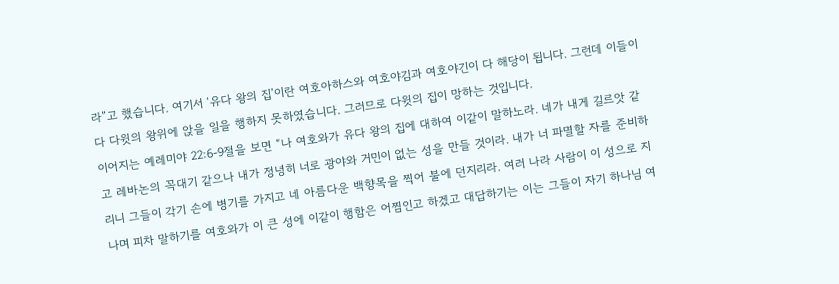라”고 했습니다. 여기서 ‘유다 왕의 집’이란 여호아하스와 여호야김과 여호야긴이 다 해당이 됩니다. 그런데 이들이 다 다윗의 왕위에 앉을 일을 행하지 못하였습니다. 그러므로 다윗의 집이 망하는 것입니다.
이어지는 예레미야 22:6-9절을 보면 “나 여호와가 유다 왕의 집에 대하여 이같이 말하노라. 네가 내게 길르앗 같고 레바논의 꼭대기 같으나 내가 정녕히 너로 광야와 거민이 없는 성을 만들 것이라. 내가 너 파멸할 자를 준비하리니 그들이 각기 손에 병기를 가지고 네 아름다운 백향목을 찍어 불에 던지리라. 여러 나라 사람이 이 성으로 지나며 피차 말하기를 여호와가 이 큰 성에 이같이 행함은 어찜인고 하겠고 대답하기는 이는 그들이 자기 하나님 여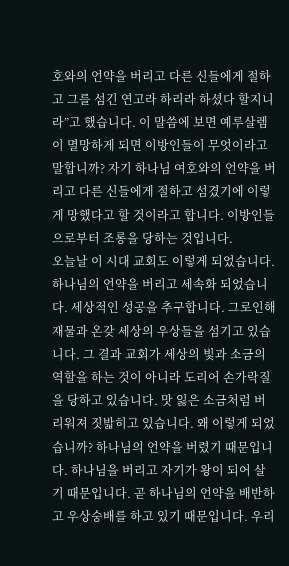호와의 언약을 버리고 다른 신들에게 절하고 그를 섬긴 연고라 하리라 하셨다 할지니라”고 했습니다. 이 말씀에 보면 예루살렘이 멸망하게 되면 이방인들이 무엇이라고 말합니까? 자기 하나님 여호와의 언약을 버리고 다른 신들에게 절하고 섬겼기에 이렇게 망했다고 할 것이라고 합니다. 이방인들으로부터 조롱을 당하는 것입니다.
오늘날 이 시대 교회도 이렇게 되었습니다. 하나님의 언약을 버리고 세속화 되었습니다. 세상적인 성공을 추구합니다. 그로인해 재물과 온갖 세상의 우상들을 섬기고 있습니다. 그 결과 교회가 세상의 빛과 소금의 역할을 하는 것이 아니라 도리어 손가락질을 당하고 있습니다. 맛 잃은 소금처럼 버리워져 짓밟히고 있습니다. 왜 이렇게 되었습니까? 하나님의 언약을 버렸기 때문입니다. 하나님을 버리고 자기가 왕이 되어 살기 때문입니다. 곧 하나님의 언약을 배반하고 우상숭배를 하고 있기 때문입니다. 우리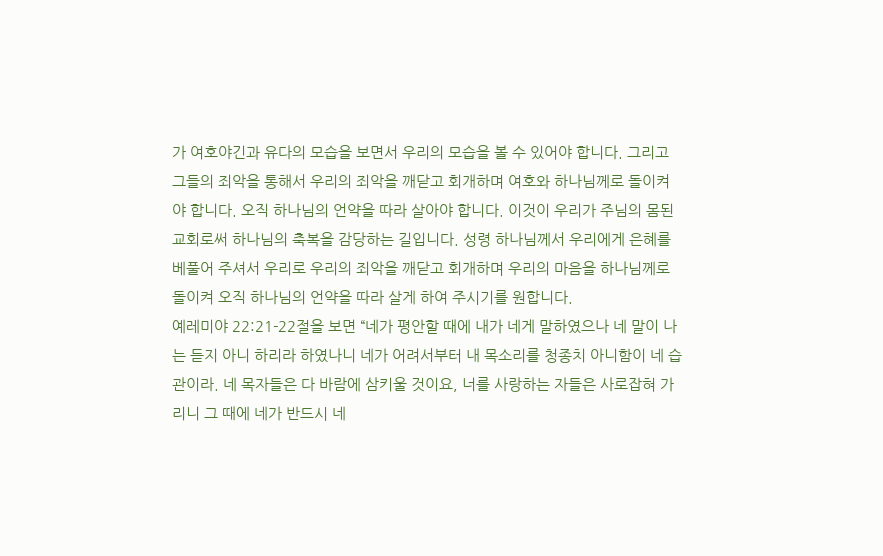가 여호야긴과 유다의 모습을 보면서 우리의 모습을 볼 수 있어야 합니다. 그리고 그들의 죄악을 통해서 우리의 죄악을 깨닫고 회개하며 여호와 하나님께로 돌이켜야 합니다. 오직 하나님의 언약을 따라 살아야 합니다. 이것이 우리가 주님의 몸된 교회로써 하나님의 축복을 감당하는 길입니다. 성령 하나님께서 우리에게 은혜를 베풀어 주셔서 우리로 우리의 죄악을 깨닫고 회개하며 우리의 마음을 하나님께로 돌이켜 오직 하나님의 언약을 따라 살게 하여 주시기를 원합니다.
예레미야 22:21-22절을 보면 “네가 평안할 때에 내가 네게 말하였으나 네 말이 나는 듣지 아니 하리라 하였나니 네가 어려서부터 내 목소리를 청종치 아니함이 네 습관이라. 네 목자들은 다 바람에 삼키울 것이요, 너를 사랑하는 자들은 사로잡혀 가리니 그 때에 네가 반드시 네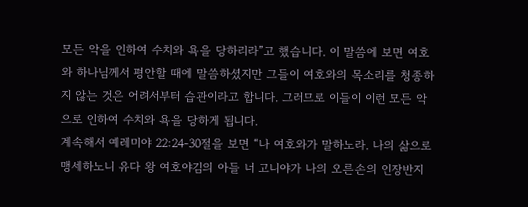모든 악을 인하여 수치와 욕을 당하리라”고 했습니다. 이 말씀에 보면 여호와 하나님께서 평안할 때에 말씀하셨지만 그들이 여호와의 목소리를 청종하지 않는 것은 어려서부터 습관이라고 합니다. 그러므로 이들이 이런 모든 악으로 인하여 수치와 욕을 당하게 됩니다.
계속해서 예레미야 22:24-30절을 보면 “나 여호와가 말하노라. 나의 삶으로 맹세하노니 유다 왕 여호야김의 아들 너 고니야가 나의 오른손의 인장반지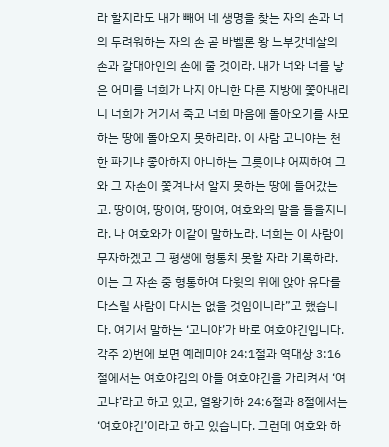라 할지라도 내가 빼어 네 생명을 찾는 자의 손과 너의 두려워하는 자의 손 곧 바벨론 왕 느부갓네살의 손과 갈대아인의 손에 줄 것이라. 내가 너와 너를 낳은 어미를 너희가 나지 아니한 다른 지방에 쫓아내리니 너희가 거기서 죽고 너희 마음에 돌아오기를 사모하는 땅에 돌아오지 못하리라. 이 사람 고니야는 천한 파기냐 좋아하지 아니하는 그릇이냐 어찌하여 그와 그 자손이 쫓겨나서 알지 못하는 땅에 들어갔는고. 땅이여, 땅이여, 땅이여, 여호와의 말을 들을지니라. 나 여호와가 이같이 말하노라. 너희는 이 사람이 무자하겠고 그 평생에 형통치 못할 자라 기록하라. 이는 그 자손 중 형통하여 다윗의 위에 앉아 유다를 다스릴 사람이 다시는 없을 것임이니라”고 했습니다. 여기서 말하는 ‘고니야’가 바로 여호야긴입니다. 각주 2)번에 보면 예레미야 24:1절과 역대상 3:16절에서는 여호야김의 아들 여호야긴을 가리켜서 ‘여고냐’라고 하고 있고, 열왕기하 24:6절과 8절에서는 ‘여호야긴’이라고 하고 있습니다. 그런데 여호와 하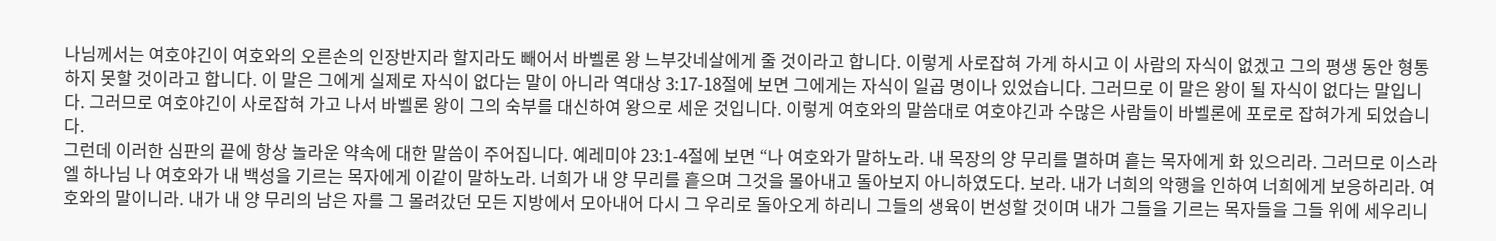나님께서는 여호야긴이 여호와의 오른손의 인장반지라 할지라도 빼어서 바벨론 왕 느부갓네살에게 줄 것이라고 합니다. 이렇게 사로잡혀 가게 하시고 이 사람의 자식이 없겠고 그의 평생 동안 형통하지 못할 것이라고 합니다. 이 말은 그에게 실제로 자식이 없다는 말이 아니라 역대상 3:17-18절에 보면 그에게는 자식이 일곱 명이나 있었습니다. 그러므로 이 말은 왕이 될 자식이 없다는 말입니다. 그러므로 여호야긴이 사로잡혀 가고 나서 바벨론 왕이 그의 숙부를 대신하여 왕으로 세운 것입니다. 이렇게 여호와의 말씀대로 여호야긴과 수많은 사람들이 바벨론에 포로로 잡혀가게 되었습니다.
그런데 이러한 심판의 끝에 항상 놀라운 약속에 대한 말씀이 주어집니다. 예레미야 23:1-4절에 보면 “나 여호와가 말하노라. 내 목장의 양 무리를 멸하며 흩는 목자에게 화 있으리라. 그러므로 이스라엘 하나님 나 여호와가 내 백성을 기르는 목자에게 이같이 말하노라. 너희가 내 양 무리를 흩으며 그것을 몰아내고 돌아보지 아니하였도다. 보라. 내가 너희의 악행을 인하여 너희에게 보응하리라. 여호와의 말이니라. 내가 내 양 무리의 남은 자를 그 몰려갔던 모든 지방에서 모아내어 다시 그 우리로 돌아오게 하리니 그들의 생육이 번성할 것이며 내가 그들을 기르는 목자들을 그들 위에 세우리니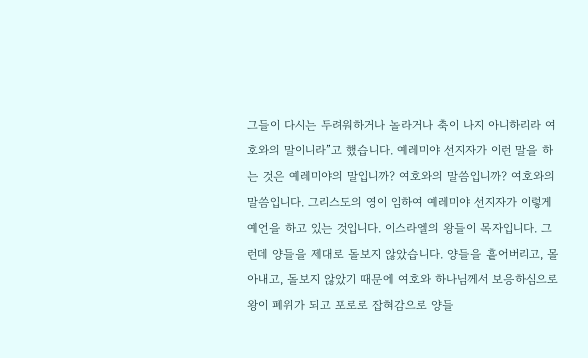그들이 다시는 두려워하거나 놀라거나 축이 나지 아니하리라 여호와의 말이니라”고 했습니다. 예레미야 선지자가 이런 말을 하는 것은 예레미야의 말입니까? 여호와의 말씀입니까? 여호와의 말씀입니다. 그리스도의 영이 임하여 예레미야 선지자가 이렇게 예언을 하고 있는 것입니다. 이스라엘의 왕들이 목자입니다. 그런데 양들을 제대로 돌보지 않았습니다. 양들을 흩어버리고, 몰아내고, 돌보지 않았기 때문에 여호와 하나님께서 보응하심으로 왕이 폐위가 되고 포로로 잡혀감으로 양들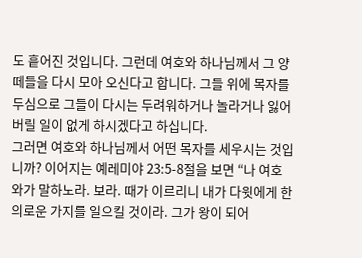도 흩어진 것입니다. 그런데 여호와 하나님께서 그 양떼들을 다시 모아 오신다고 합니다. 그들 위에 목자를 두심으로 그들이 다시는 두려워하거나 놀라거나 잃어버릴 일이 없게 하시겠다고 하십니다.
그러면 여호와 하나님께서 어떤 목자를 세우시는 것입니까? 이어지는 예레미야 23:5-8절을 보면 “나 여호와가 말하노라. 보라. 때가 이르리니 내가 다윗에게 한 의로운 가지를 일으킬 것이라. 그가 왕이 되어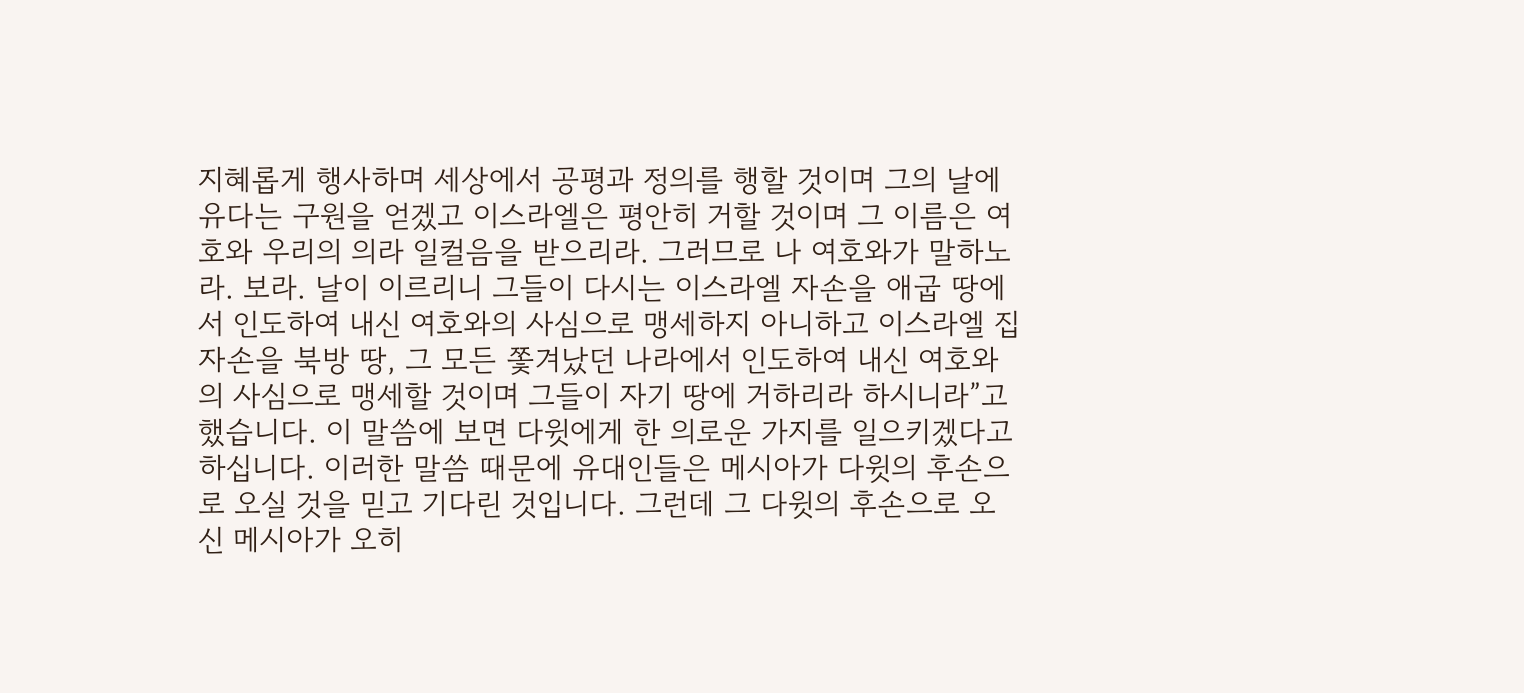지혜롭게 행사하며 세상에서 공평과 정의를 행할 것이며 그의 날에 유다는 구원을 얻겠고 이스라엘은 평안히 거할 것이며 그 이름은 여호와 우리의 의라 일컬음을 받으리라. 그러므로 나 여호와가 말하노라. 보라. 날이 이르리니 그들이 다시는 이스라엘 자손을 애굽 땅에서 인도하여 내신 여호와의 사심으로 맹세하지 아니하고 이스라엘 집 자손을 북방 땅, 그 모든 쫓겨났던 나라에서 인도하여 내신 여호와의 사심으로 맹세할 것이며 그들이 자기 땅에 거하리라 하시니라”고 했습니다. 이 말씀에 보면 다윗에게 한 의로운 가지를 일으키겠다고 하십니다. 이러한 말씀 때문에 유대인들은 메시아가 다윗의 후손으로 오실 것을 믿고 기다린 것입니다. 그런데 그 다윗의 후손으로 오신 메시아가 오히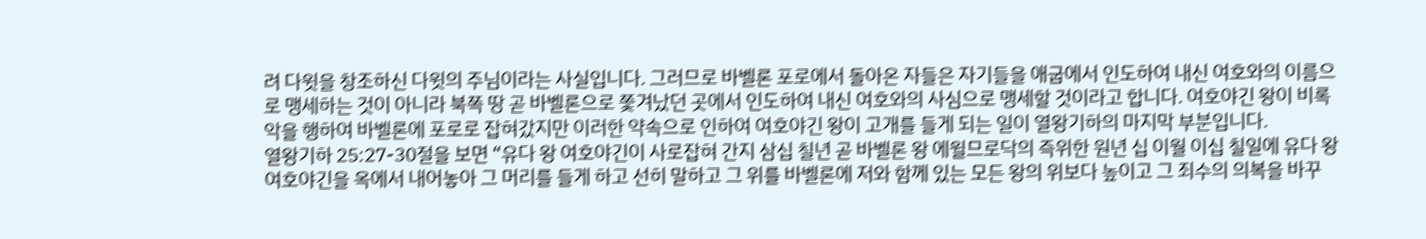려 다윗을 창조하신 다윗의 주님이라는 사실입니다. 그러므로 바벨론 포로에서 돌아온 자들은 자기들을 애굽에서 인도하여 내신 여호와의 이름으로 맹세하는 것이 아니라 북쪽 땅 곧 바벨론으로 쫓겨났던 곳에서 인도하여 내신 여호와의 사심으로 맹세할 것이라고 합니다. 여호야긴 왕이 비록 악을 행하여 바벨론에 포로로 잡혀갔지만 이러한 약속으로 인하여 여호야긴 왕이 고개를 들게 되는 일이 열왕기하의 마지막 부분입니다.
열왕기하 25:27-30절을 보면 “유다 왕 여호야긴이 사로잡혀 간지 삼십 칠년 곧 바벨론 왕 에윌므로닥의 즉위한 원년 십 이월 이십 칠일에 유다 왕 여호야긴을 옥에서 내어놓아 그 머리를 들게 하고 선히 말하고 그 위를 바벨론에 저와 함께 있는 모든 왕의 위보다 높이고 그 죄수의 의복을 바꾸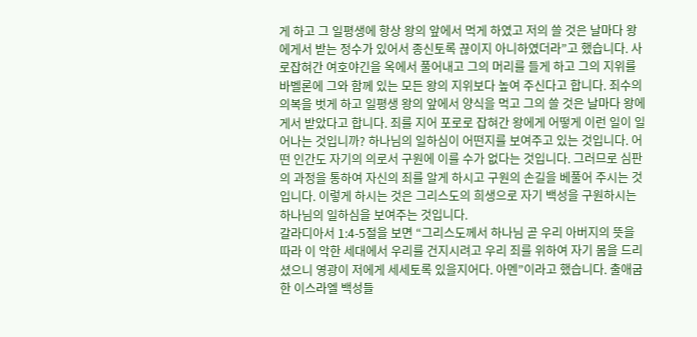게 하고 그 일평생에 항상 왕의 앞에서 먹게 하였고 저의 쓸 것은 날마다 왕에게서 받는 정수가 있어서 종신토록 끊이지 아니하였더라”고 했습니다. 사로잡혀간 여호야긴을 옥에서 풀어내고 그의 머리를 들게 하고 그의 지위를 바벨론에 그와 함께 있는 모든 왕의 지위보다 높여 주신다고 합니다. 죄수의 의복을 벗게 하고 일평생 왕의 앞에서 양식을 먹고 그의 쓸 것은 날마다 왕에게서 받았다고 합니다. 죄를 지어 포로로 잡혀간 왕에게 어떻게 이런 일이 일어나는 것입니까? 하나님의 일하심이 어떤지를 보여주고 있는 것입니다. 어떤 인간도 자기의 의로서 구원에 이를 수가 없다는 것입니다. 그러므로 심판의 과정을 통하여 자신의 죄를 알게 하시고 구원의 손길을 베풀어 주시는 것입니다. 이렇게 하시는 것은 그리스도의 희생으로 자기 백성을 구원하시는 하나님의 일하심을 보여주는 것입니다.
갈라디아서 1:4-5절을 보면 “그리스도께서 하나님 곧 우리 아버지의 뜻을 따라 이 악한 세대에서 우리를 건지시려고 우리 죄를 위하여 자기 몸을 드리셨으니 영광이 저에게 세세토록 있을지어다. 아멘”이라고 했습니다. 출애굽 한 이스라엘 백성들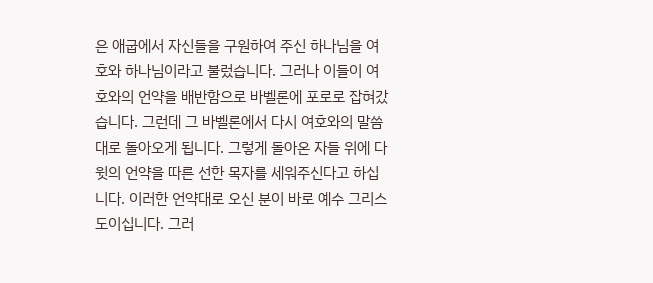은 애굽에서 자신들을 구원하여 주신 하나님을 여호와 하나님이라고 불렀습니다. 그러나 이들이 여호와의 언약을 배반함으로 바벨론에 포로로 잡혀갔습니다. 그런데 그 바벨론에서 다시 여호와의 말씀대로 돌아오게 됩니다. 그렇게 돌아온 자들 위에 다윗의 언약을 따른 선한 목자를 세워주신다고 하십니다. 이러한 언약대로 오신 분이 바로 예수 그리스도이십니다. 그러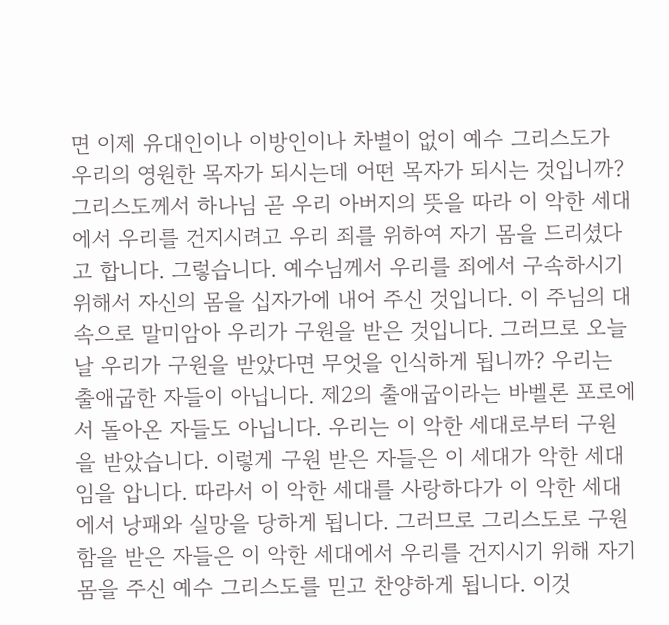면 이제 유대인이나 이방인이나 차별이 없이 예수 그리스도가 우리의 영원한 목자가 되시는데 어떤 목자가 되시는 것입니까? 그리스도께서 하나님 곧 우리 아버지의 뜻을 따라 이 악한 세대에서 우리를 건지시려고 우리 죄를 위하여 자기 몸을 드리셨다고 합니다. 그렇습니다. 예수님께서 우리를 죄에서 구속하시기 위해서 자신의 몸을 십자가에 내어 주신 것입니다. 이 주님의 대속으로 말미암아 우리가 구원을 받은 것입니다. 그러므로 오늘날 우리가 구원을 받았다면 무엇을 인식하게 됩니까? 우리는 출애굽한 자들이 아닙니다. 제2의 출애굽이라는 바벨론 포로에서 돌아온 자들도 아닙니다. 우리는 이 악한 세대로부터 구원을 받았습니다. 이렇게 구원 받은 자들은 이 세대가 악한 세대임을 압니다. 따라서 이 악한 세대를 사랑하다가 이 악한 세대에서 낭패와 실망을 당하게 됩니다. 그러므로 그리스도로 구원함을 받은 자들은 이 악한 세대에서 우리를 건지시기 위해 자기 몸을 주신 예수 그리스도를 믿고 찬양하게 됩니다. 이것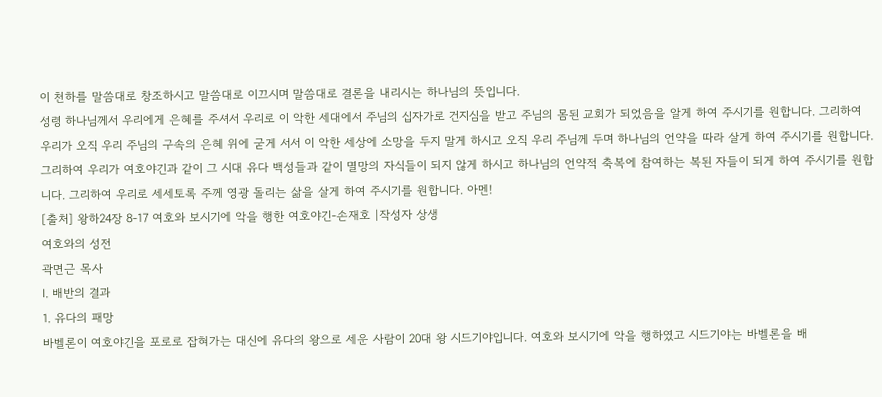이 천하를 말씀대로 창조하시고 말씀대로 이끄시며 말씀대로 결론을 내리시는 하나님의 뜻입니다.
성령 하나님께서 우리에게 은혜를 주셔서 우리로 이 악한 세대에서 주님의 십자가로 건지심을 받고 주님의 몸된 교회가 되었음을 알게 하여 주시기를 원합니다. 그리하여 우리가 오직 우리 주님의 구속의 은혜 위에 굳게 서서 이 악한 세상에 소망을 두지 말게 하시고 오직 우리 주님께 두며 하나님의 언약을 따라 살게 하여 주시기를 원합니다. 그리하여 우리가 여호야긴과 같이 그 시대 유다 백성들과 같이 멸망의 자식들이 되지 않게 하시고 하나님의 언약적 축복에 참여하는 복된 자들이 되게 하여 주시기를 원합니다. 그리하여 우리로 세세토록 주께 영광 돌리는 삶을 살게 하여 주시기를 원합니다. 아멘!
[출처] 왕하24장 8-17 여호와 보시기에 악을 행한 여호야긴-손재호 |작성자 상생
여호와의 성전
곽면근 목사
Ⅰ. 배반의 결과
1. 유다의 패망
바벨론이 여호야긴을 포로로 잡혀가는 대신에 유다의 왕으로 세운 사람이 20대 왕 시드기야입니다. 여호와 보시기에 악을 행하였고 시드기야는 바벨론을 배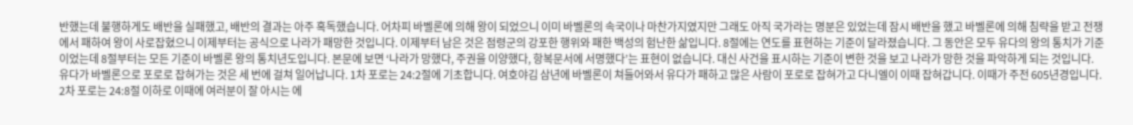반했는데 불행하게도 배반을 실패했고, 배반의 결과는 아주 혹독했습니다. 어차피 바벨론에 의해 왕이 되었으니 이미 바벨론의 속국이나 마찬가지였지만 그래도 아직 국가라는 명분은 있었는데 잠시 배반을 했고 바벨론에 의해 침략을 받고 전쟁에서 패하여 왕이 사로잡혔으니 이제부터는 공식으로 나라가 패망한 것입니다. 이제부터 남은 것은 점령군의 강포한 행위와 패한 백성의 험난한 삶입니다. 8절에는 연도를 표현하는 기준이 달라졌습니다. 그 동안은 모두 유다의 왕의 통치가 기준이었는데 8절부터는 모든 기준이 바벨론 왕의 통치년도입니다. 본문에 보면 ‘나라가 망했다, 주권을 이양했다, 항복문서에 서명했다’는 표현이 없습니다. 대신 사건을 표시하는 기준이 변한 것을 보고 나라가 망한 것을 파악하게 되는 것입니다.
유다가 바벨론으로 포로로 잡혀가는 것은 세 번에 걸쳐 일어납니다. 1차 포로는 24:2절에 기초합니다. 여호야김 삼년에 바벨론이 쳐들어와서 유다가 패하고 많은 사람이 포로로 잡혀가고 다니엘이 이때 잡혀갑니다. 이때가 주전 605년경입니다. 2차 포로는 24:8절 이하로 이때에 여러분이 잘 아시는 에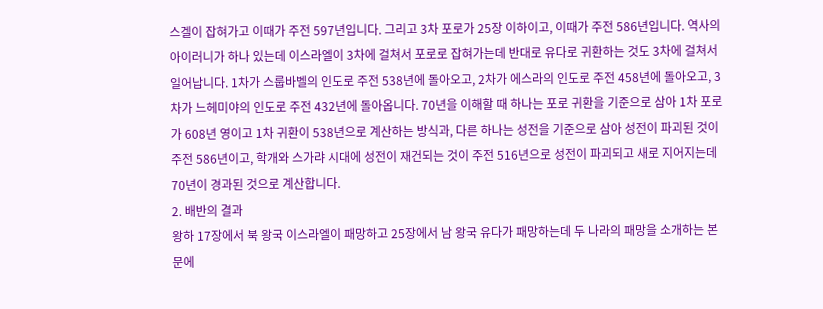스겔이 잡혀가고 이때가 주전 597년입니다. 그리고 3차 포로가 25장 이하이고, 이때가 주전 586년입니다. 역사의 아이러니가 하나 있는데 이스라엘이 3차에 걸쳐서 포로로 잡혀가는데 반대로 유다로 귀환하는 것도 3차에 걸쳐서 일어납니다. 1차가 스룹바벨의 인도로 주전 538년에 돌아오고, 2차가 에스라의 인도로 주전 458년에 돌아오고, 3차가 느헤미야의 인도로 주전 432년에 돌아옵니다. 70년을 이해할 때 하나는 포로 귀환을 기준으로 삼아 1차 포로가 608년 영이고 1차 귀환이 538년으로 계산하는 방식과, 다른 하나는 성전을 기준으로 삼아 성전이 파괴된 것이 주전 586년이고, 학개와 스가랴 시대에 성전이 재건되는 것이 주전 516년으로 성전이 파괴되고 새로 지어지는데 70년이 경과된 것으로 계산합니다.
2. 배반의 결과
왕하 17장에서 북 왕국 이스라엘이 패망하고 25장에서 남 왕국 유다가 패망하는데 두 나라의 패망을 소개하는 본문에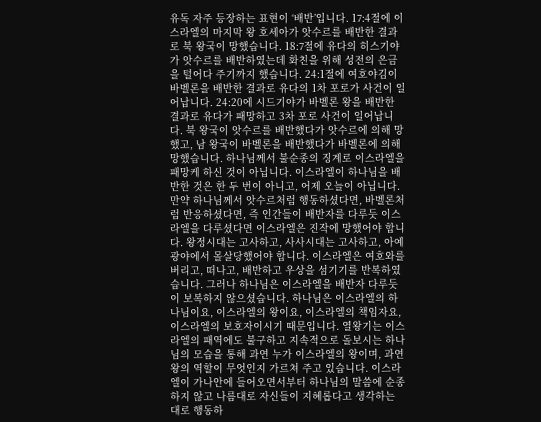유독 자주 등장하는 표현이 ‘배반’입니다. 17:4절에 이스라엘의 마지막 왕 호세아가 앗수르를 배반한 결과로 북 왕국이 망했습니다. 18:7절에 유다의 히스기야가 앗수르를 배반하였는데 화친을 위해 성전의 은금을 털어다 주기까지 했습니다. 24:1절에 여호야김이 바벨론을 배반한 결과로 유다의 1차 포로가 사건이 일어납니다. 24:20에 시드기야가 바벨론 왕을 배반한 결과로 유다가 패망하고 3차 포로 사건이 일어납니다. 북 왕국이 앗수르를 배반했다가 앗수르에 의해 망했고, 남 왕국이 바벨론을 배반했다가 바벨론에 의해 망했습니다. 하나님께서 불순종의 징계로 이스라엘을 패망케 하신 것이 아닙니다. 이스라엘이 하나님을 배반한 것은 한 두 번이 아니고, 어제 오늘이 아닙니다. 만약 하나님께서 앗수르처럼 행동하셨다면, 바벨론처럼 반응하셨다면, 즉 인간들이 배반자를 다루듯 이스라엘을 다루셨다면 이스라엘은 진작에 망했어야 합니다. 왕정시대는 고사하고, 사사시대는 고사하고, 아예 광야에서 몰살당했어야 합니다. 이스라엘은 여호와를 버리고, 떠나고, 배반하고 우상을 섬기기를 반복하였습니다. 그러나 하나님은 이스라엘을 배반자 다루듯이 보복하지 않으셨습니다. 하나님은 이스라엘의 하나님이요, 이스라엘의 왕이요, 이스라엘의 책임자요, 이스라엘의 보호자이시기 때문입니다. 열왕기는 이스라엘의 패역에도 불구하고 지속적으로 돌보시는 하나님의 모습을 통해 과연 누가 이스라엘의 왕이며, 과연 왕의 역할이 무엇인지 가르쳐 주고 있습니다. 이스라엘이 가나안에 들어오면서부터 하나님의 말씀에 순종하지 않고 나름대로 자신들이 지혜롭다고 생각하는 대로 행동하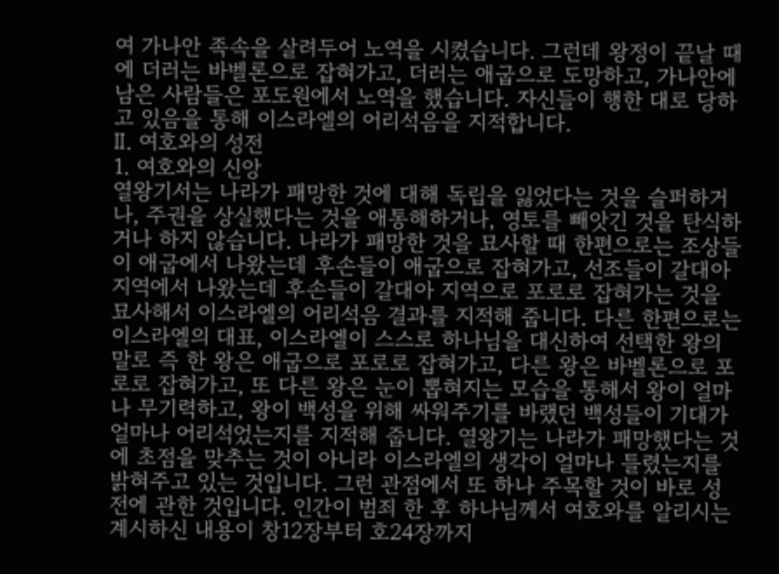여 가나안 족속을 살려두어 노역을 시켰습니다. 그런데 왕정이 끝날 때에 더러는 바벨론으로 잡혀가고, 더러는 애굽으로 도망하고, 가나안에 남은 사람들은 포도원에서 노역을 했습니다. 자신들이 행한 대로 당하고 있음을 통해 이스라엘의 어리석음을 지적합니다.
Ⅱ. 여호와의 성전
1. 여호와의 신앙
열왕기서는 나라가 패망한 것에 대해 독립을 잃었다는 것을 슬퍼하거나, 주권을 상실했다는 것을 애통해하거나, 영토를 빼앗긴 것을 탄식하거나 하지 않습니다. 나라가 패망한 것을 묘사할 때 한편으로는 조상들이 애굽에서 나왔는데 후손들이 애굽으로 잡혀가고, 선조들이 갈대아 지역에서 나왔는데 후손들이 갈대아 지역으로 포로로 잡혀가는 것을 묘사해서 이스라엘의 어리석음 결과를 지적해 줍니다. 다른 한편으로는 이스라엘의 대표, 이스라엘이 스스로 하나님을 대신하여 선택한 왕의 말로 즉 한 왕은 애굽으로 포로로 잡혀가고, 다른 왕은 바벨론으로 포로로 잡혀가고, 또 다른 왕은 눈이 뽑혀지는 모습을 통해서 왕이 얼마나 무기력하고, 왕이 백성을 위해 싸워주기를 바랬던 백성들이 기대가 얼마나 어리석었는지를 지적해 줍니다. 열왕기는 나라가 패망했다는 것에 초점을 맞추는 것이 아니라 이스라엘의 생각이 얼마나 틀렸는지를 밝혀주고 있는 것입니다. 그런 관점에서 또 하나 주목할 것이 바로 성전에 관한 것입니다. 인간이 범죄 한 후 하나님께서 여호와를 알리시는 계시하신 내용이 창12장부터 호24장까지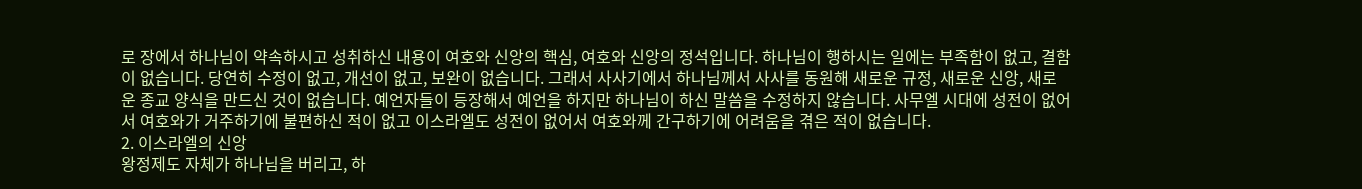로 장에서 하나님이 약속하시고 성취하신 내용이 여호와 신앙의 핵심, 여호와 신앙의 정석입니다. 하나님이 행하시는 일에는 부족함이 없고, 결함이 없습니다. 당연히 수정이 없고, 개선이 없고, 보완이 없습니다. 그래서 사사기에서 하나님께서 사사를 동원해 새로운 규정, 새로운 신앙, 새로운 종교 양식을 만드신 것이 없습니다. 예언자들이 등장해서 예언을 하지만 하나님이 하신 말씀을 수정하지 않습니다. 사무엘 시대에 성전이 없어서 여호와가 거주하기에 불편하신 적이 없고 이스라엘도 성전이 없어서 여호와께 간구하기에 어려움을 겪은 적이 없습니다.
2. 이스라엘의 신앙
왕정제도 자체가 하나님을 버리고, 하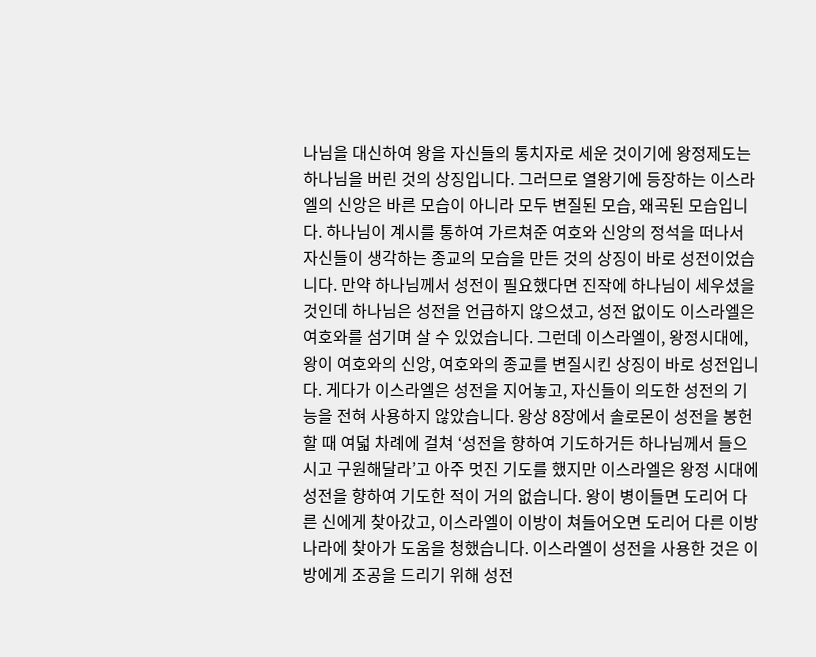나님을 대신하여 왕을 자신들의 통치자로 세운 것이기에 왕정제도는 하나님을 버린 것의 상징입니다. 그러므로 열왕기에 등장하는 이스라엘의 신앙은 바른 모습이 아니라 모두 변질된 모습, 왜곡된 모습입니다. 하나님이 계시를 통하여 가르쳐준 여호와 신앙의 정석을 떠나서 자신들이 생각하는 종교의 모습을 만든 것의 상징이 바로 성전이었습니다. 만약 하나님께서 성전이 필요했다면 진작에 하나님이 세우셨을 것인데 하나님은 성전을 언급하지 않으셨고, 성전 없이도 이스라엘은 여호와를 섬기며 살 수 있었습니다. 그런데 이스라엘이, 왕정시대에, 왕이 여호와의 신앙, 여호와의 종교를 변질시킨 상징이 바로 성전입니다. 게다가 이스라엘은 성전을 지어놓고, 자신들이 의도한 성전의 기능을 전혀 사용하지 않았습니다. 왕상 8장에서 솔로몬이 성전을 봉헌 할 때 여덟 차례에 걸쳐 ‘성전을 향하여 기도하거든 하나님께서 들으시고 구원해달라’고 아주 멋진 기도를 했지만 이스라엘은 왕정 시대에 성전을 향하여 기도한 적이 거의 없습니다. 왕이 병이들면 도리어 다른 신에게 찾아갔고, 이스라엘이 이방이 쳐들어오면 도리어 다른 이방나라에 찾아가 도움을 청했습니다. 이스라엘이 성전을 사용한 것은 이방에게 조공을 드리기 위해 성전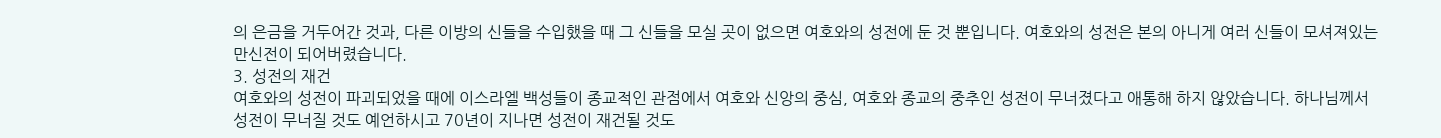의 은금을 거두어간 것과, 다른 이방의 신들을 수입했을 때 그 신들을 모실 곳이 없으면 여호와의 성전에 둔 것 뿐입니다. 여호와의 성전은 본의 아니게 여러 신들이 모셔져있는 만신전이 되어버렸습니다.
3. 성전의 재건
여호와의 성전이 파괴되었을 때에 이스라엘 백성들이 종교적인 관점에서 여호와 신앙의 중심, 여호와 종교의 중추인 성전이 무너졌다고 애통해 하지 않았습니다. 하나님께서 성전이 무너질 것도 예언하시고 70년이 지나면 성전이 재건될 것도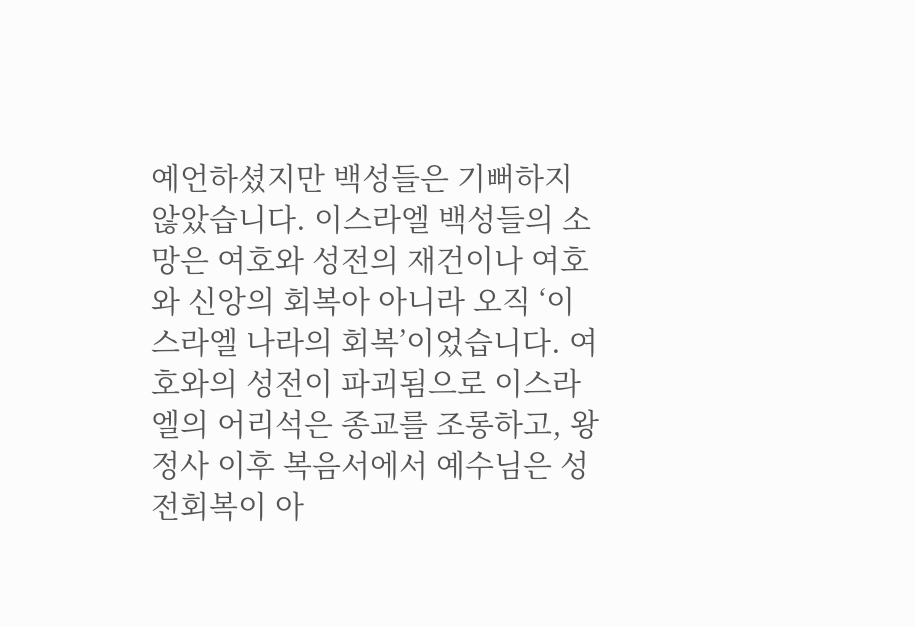예언하셨지만 백성들은 기뻐하지 않았습니다. 이스라엘 백성들의 소망은 여호와 성전의 재건이나 여호와 신앙의 회복아 아니라 오직 ‘이스라엘 나라의 회복’이었습니다. 여호와의 성전이 파괴됨으로 이스라엘의 어리석은 종교를 조롱하고, 왕정사 이후 복음서에서 예수님은 성전회복이 아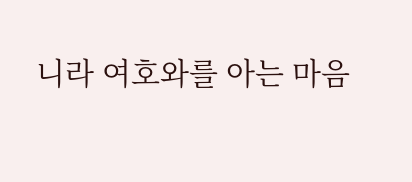니라 여호와를 아는 마음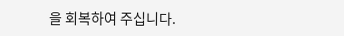을 회복하여 주십니다.